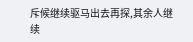斥候继续驱马出去再探,其余人继续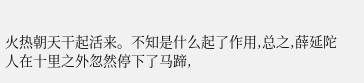火热朝天干起活来。不知是什么起了作用,总之,薛延陀人在十里之外忽然停下了马蹄,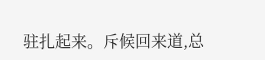驻扎起来。斥候回来道,总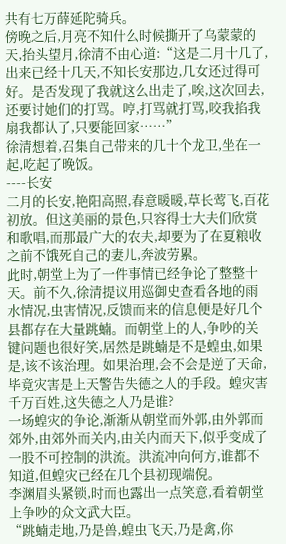共有七万薛延陀骑兵。
傍晚之后,月亮不知什么时候撕开了乌蒙蒙的天,抬头望月,徐清不由心道:“这是二月十几了,出来已经十几天,不知长安那边,几女还过得可好。是否发现了我就这么出走了,唉,这次回去,还要讨她们的打骂。哼,打骂就打骂,咬我掐我扇我都认了,只要能回家……”
徐清想着,召集自己带来的几十个龙卫,坐在一起,吃起了晚饭。
----长安
二月的长安,艳阳高照,春意暖暖,草长莺飞,百花初放。但这美丽的景色,只容得士大夫们欣赏和歌唱,而那最广大的农夫,却要为了在夏粮收之前不饿死自己的妻儿,奔波劳累。
此时,朝堂上为了一件事情已经争论了整整十天。前不久,徐清提议用巡御史查看各地的雨水情况,虫害情况,反馈而来的信息便是好几个县都存在大量跳蝻。而朝堂上的人,争吵的关键问题也很好笑,居然是跳蝻是不是蝗虫,如果是,该不该治理。如果治理,会不会是逆了天命,毕竟灾害是上天警告失德之人的手段。蝗灾害千万百姓,这失德之人乃是谁?
一场蝗灾的争论,渐渐从朝堂而外郭,由外郭而郊外,由郊外而关内,由关内而天下,似乎变成了一股不可控制的洪流。洪流冲向何方,谁都不知道,但蝗灾已经在几个县初现端倪。
李渊眉头紧锁,时而也露出一点笑意,看着朝堂上争吵的众文武大臣。
“跳蝻走地,乃是兽,蝗虫飞天,乃是禽,你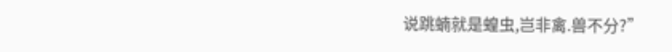说跳蝻就是蝗虫,岂非禽.兽不分?”